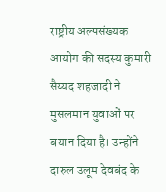राष्ट्रीय अल्पसंख्यक आयोग की सदस्य कुमारी सैय्यद शहजादी ने मुसलमान युवाओं पर बयान दिया है। उन्होंने दारुल उलूम देवबंद के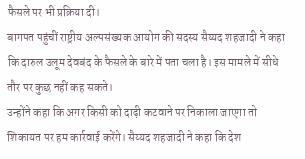फैसले पर भी प्रक्रिया दी।
बागपत पहुंचीं राष्ट्रीय अल्पसंख्यक आयोग की सदस्य सैय्यद शहजादी ने कहा कि दारुल उलूम देवबंद के फैसले के बारे में पता चला है। इस मामले में सीधे तौर पर कुछ नहीं कह सकते।
उन्होंने कहा कि अगर किसी को दाढ़ी कटवाने पर निकाला जाएगा तो शिकायत पर हम कार्रवाई करेंगे। सैय्यद शहजादी ने कहा कि देश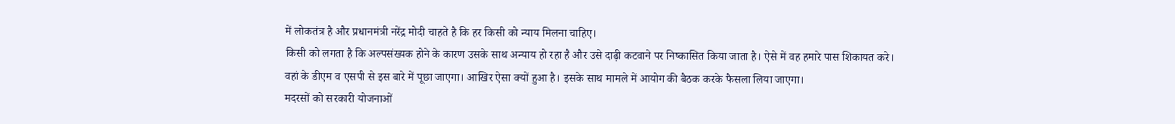में लोकतंत्र है और प्रधानमंत्री नरेंद्र मोदी चाहते है कि हर किसी को न्याय मिलना चाहिए।
किसी को लगता है कि अल्पसंख्यक होने के कारण उसके साथ अन्याय हो रहा है और उसे दाढ़ी कटवाने पर निष्कासित किया जाता है। ऐसे में वह हमारे पास शिकायत करे।
वहां के डीएम व एसपी से इस बारे में पूछा जाएगा। आखिर ऐसा क्यों हुआ है। इसके साथ मामले में आयोग की बैठक करके फैसला लिया जाएगा।
मदरसों को सरकारी योजनाओं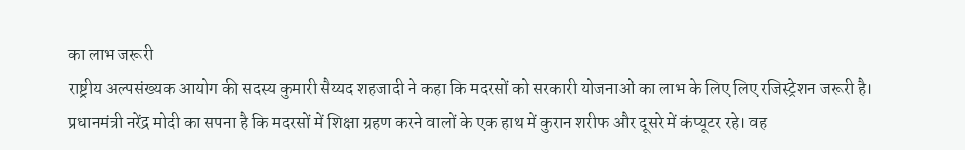का लाभ जरूरी
राष्ट्रीय अल्पसंख्यक आयोग की सदस्य कुमारी सैय्यद शहजादी ने कहा कि मदरसों को सरकारी योजनाओं का लाभ के लिए लिए रजिस्ट्रेशन जरूरी है।
प्रधानमंत्री नरेंद्र मोदी का सपना है कि मदरसों में शिक्षा ग्रहण करने वालों के एक हाथ में कुरान शरीफ और दूसरे में कंप्यूटर रहे। वह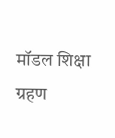मॉडल शिक्षा ग्रहण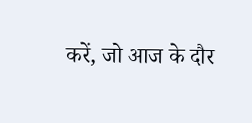करें, जो आज के दौर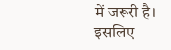में जरूरी है। इसलिए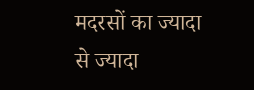मदरसों का ज्यादा से ज्यादा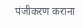पंजीकरण कराना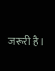जरूरी है।